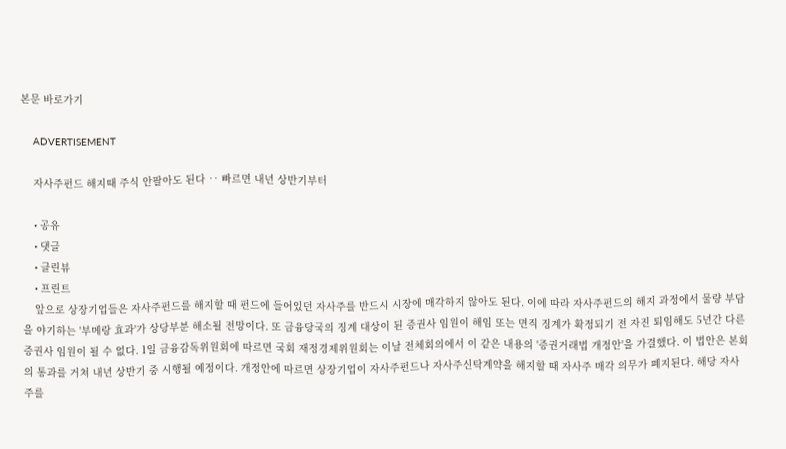본문 바로가기

    ADVERTISEMENT

    자사주펀드 해지때 주식 안팔아도 된다 ‥ 빠르면 내년 상반기부터

    • 공유
    • 댓글
    • 클린뷰
    • 프린트
    앞으로 상장기업들은 자사주펀드를 해지할 때 펀드에 들어있던 자사주를 반드시 시장에 매각하지 않아도 된다. 이에 따라 자사주펀드의 해지 과정에서 물량 부담을 야기하는 '부메랑 효과'가 상당부분 해소될 전망이다. 또 금융당국의 징계 대상이 된 증권사 임원이 해임 또는 면직 징계가 확정되기 전 자진 퇴임해도 5년간 다른 증권사 임원이 될 수 없다. 1일 금융감독위원회에 따르면 국회 재정경제위원회는 이날 전체회의에서 이 같은 내용의 '증권거래법 개정안'을 가결했다. 이 법안은 본회의 통과를 거쳐 내년 상반기 중 시행될 예정이다. 개정안에 따르면 상장기업이 자사주펀드나 자사주신탁계약을 해지할 때 자사주 매각 의무가 폐지된다. 해당 자사주를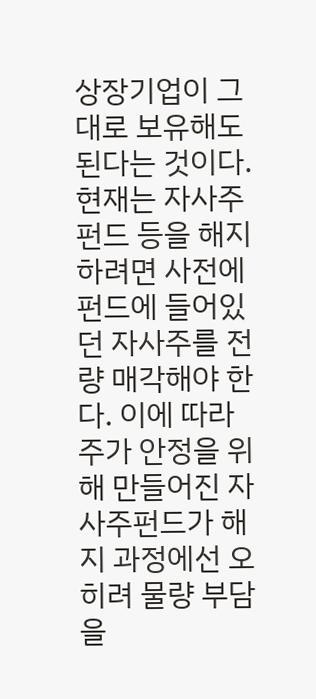상장기업이 그대로 보유해도 된다는 것이다. 현재는 자사주펀드 등을 해지하려면 사전에 펀드에 들어있던 자사주를 전량 매각해야 한다. 이에 따라 주가 안정을 위해 만들어진 자사주펀드가 해지 과정에선 오히려 물량 부담을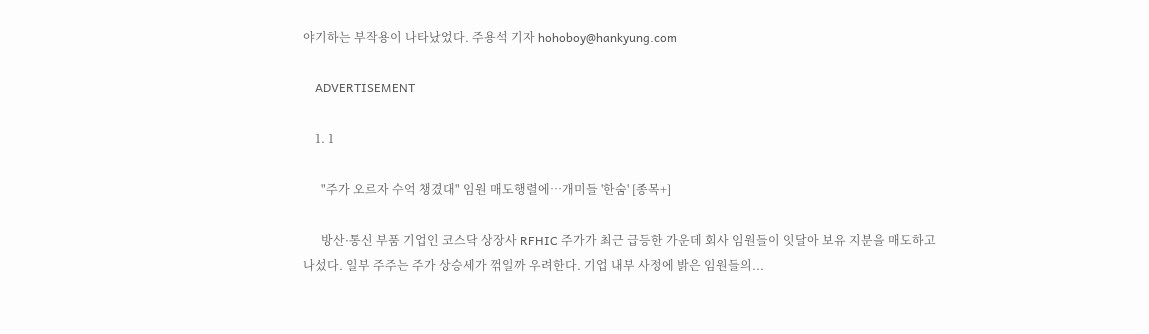야기하는 부작용이 나타났었다. 주용석 기자 hohoboy@hankyung.com

    ADVERTISEMENT

    1. 1

      "주가 오르자 수억 챙겼대" 임원 매도행렬에…개미들 '한숨' [종목+]

      방산·통신 부품 기업인 코스닥 상장사 RFHIC 주가가 최근 급등한 가운데 회사 임원들이 잇달아 보유 지분을 매도하고 나섰다. 일부 주주는 주가 상승세가 꺾일까 우려한다. 기업 내부 사정에 밝은 임원들의...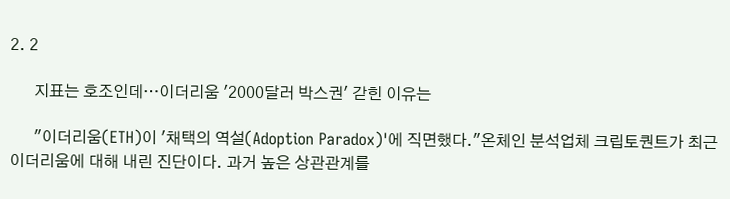2. 2

      지표는 호조인데…이더리움 '2000달러 박스권' 갇힌 이유는

      "이더리움(ETH)이 '채택의 역설(Adoption Paradox)'에 직면했다."온체인 분석업체 크립토퀀트가 최근 이더리움에 대해 내린 진단이다. 과거 높은 상관관계를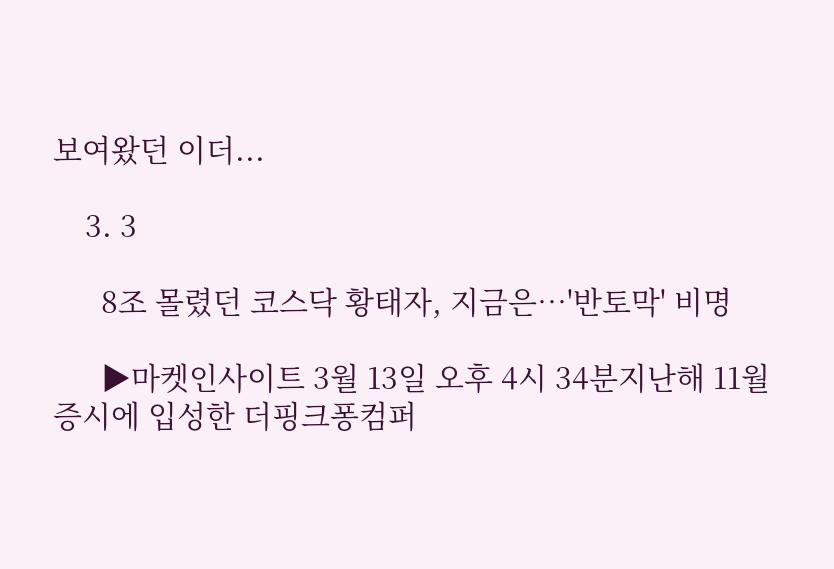보여왔던 이더...

    3. 3

      8조 몰렸던 코스닥 황태자, 지금은…'반토막' 비명

      ▶마켓인사이트 3월 13일 오후 4시 34분지난해 11월 증시에 입성한 더핑크퐁컴퍼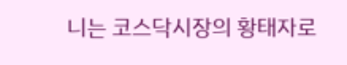니는 코스닥시장의 황태자로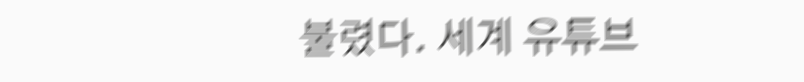불렸다. 세계 유튜브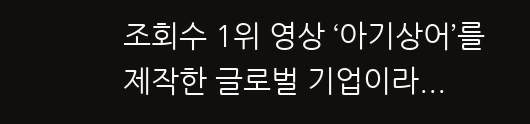조회수 1위 영상 ‘아기상어’를 제작한 글로벌 기업이라...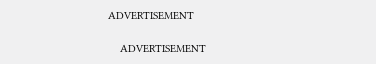ADVERTISEMENT

    ADVERTISEMENT